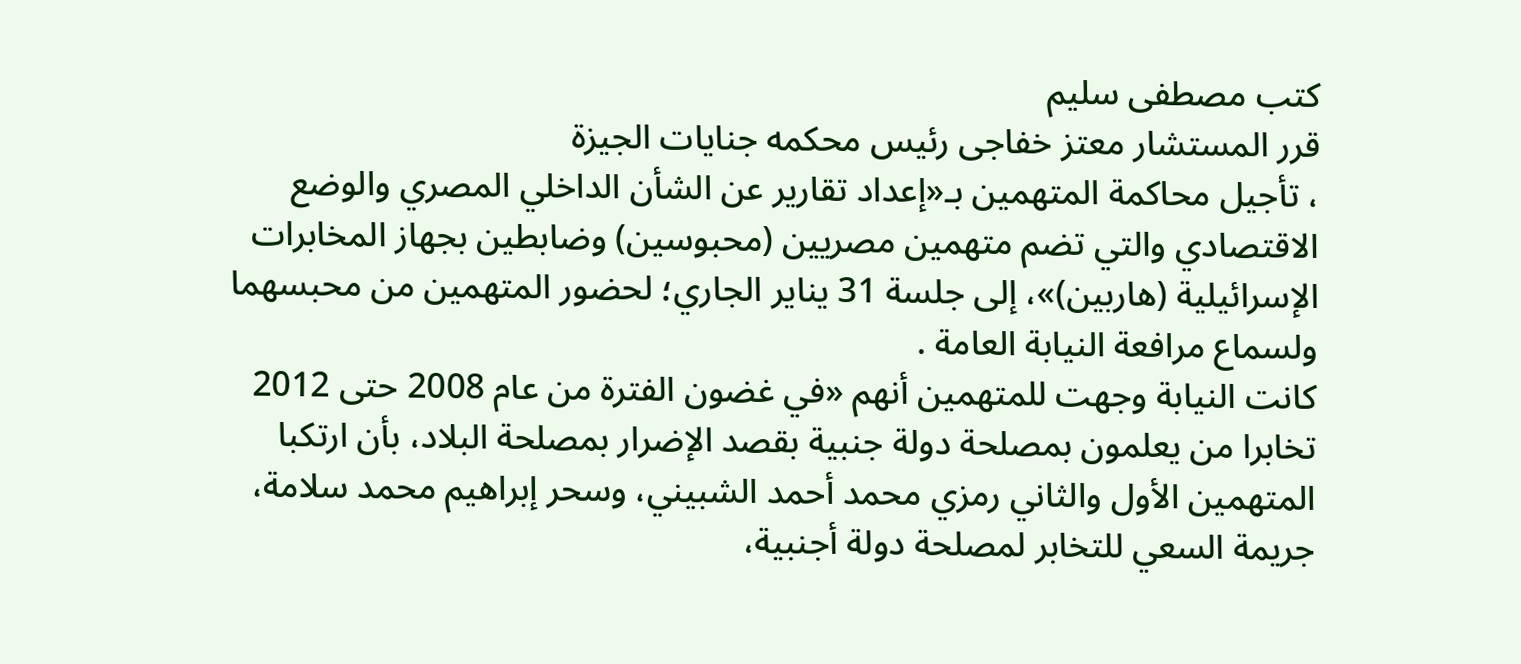كتب مصطفى سليم
قرر المستشار معتز خفاجى رئيس محكمه جنايات الجيزة
، تأجيل محاكمة المتهمين بـ«إعداد تقارير عن الشأن الداخلي المصري والوضع الاقتصادي والتي تضم متهمين مصريين (محبوسين) وضابطين بجهاز المخابرات الإسرائيلية (هاربين)»، إلى جلسة 31 يناير الجاري؛ لحضور المتهمين من محبسهما ولسماع مرافعة النيابة العامة .
كانت النيابة وجهت للمتهمين أنهم «في غضون الفترة من عام 2008 حتى 2012 تخابرا من يعلمون بمصلحة دولة جنبية بقصد الإضرار بمصلحة البلاد، بأن ارتكبا المتهمين الأول والثاني رمزي محمد أحمد الشبيني، وسحر إبراهيم محمد سلامة، جريمة السعي للتخابر لمصلحة دولة أجنبية،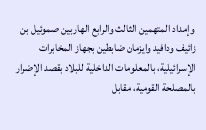وإمداد المتهمين الثالث والرابع الهاربين صموئيل بن زائيف ودافيد وايزمان ضابطين بجهاز المخابرات الإسرائيلية، بالمعلومات الداخلية للبلاد بقصد الإضرار بالمصلحة القومية، مقابل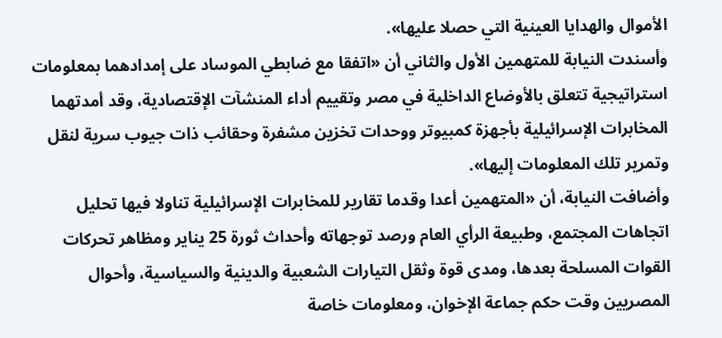الأموال والهدايا العينية التي حصلا عليها».
وأسندت النيابة للمتهمين الأول والثاني أن «اتفقا مع ضابطي الموساد على إمدادهما بمعلومات استراتيجية تتعلق بالأوضاع الداخلية في مصر وتقييم أداء المنشآت الإقتصادية، وقد أمدتهما المخابرات الإسرائيلية بأجهزة كمبيوتر ووحدات تخزين مشفرة وحقائب ذات جيوب سرية لنقل وتمرير تلك المعلومات إليها».
وأضافت النيابة، أن «المتهمين أعدا وقدما تقارير للمخابرات الإسرائيلية تناولا فيها تحليل اتجاهات المجتمع، وطبيعة الرأي العام ورصد توجهاته وأحداث ثورة 25 يناير ومظاهر تحركات القوات المسلحة بعدها، ومدى قوة وثقل التيارات الشعبية والدينية والسياسية، وأحوال المصريين وقت حكم جماعة الإخوان، ومعلومات خاصة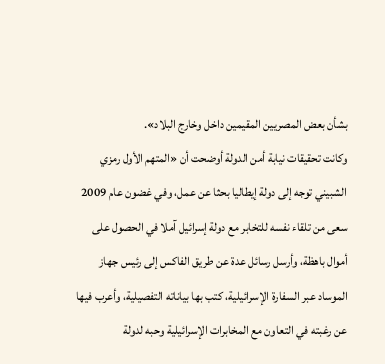بشأن بعض المصريين المقيمين داخل وخارج البلاد».
وكانت تحقيقات نيابة أمن الدولة أوضحت أن «المتهم الأول رمزي الشبيني توجه إلى دولة إيطاليا بحثا عن عمل، وفي غضون عام 2009 سعى من تلقاء نفسه للتخابر مع دولة إسرائيل آملا في الحصول على أموال باهظة، وأرسل رسائل عدة عن طريق الفاكس إلى رئيس جهاز الموساد عبر السفارة الإسرائيلية، كتب بها بياناته التفصيلية، وأعرب فيها عن رغبته في التعاون مع المخابرات الإسرائيلية وحبه لدولة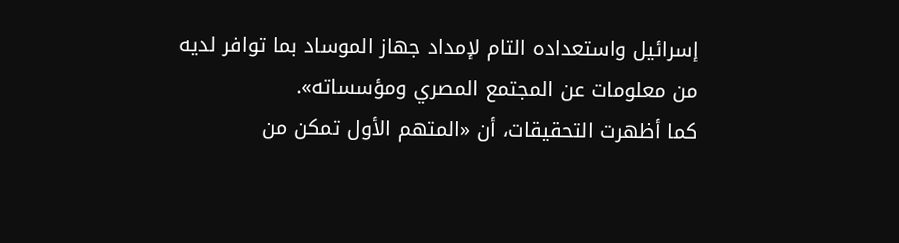إسرائيل واستعداده التام لإمداد جهاز الموساد بما توافر لديه من معلومات عن المجتمع المصري ومؤسساته».
كما أظهرت التحقيقات، أن «المتهم الأول تمكن من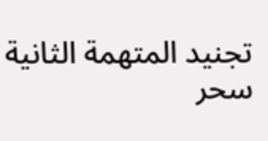تجنيد المتهمة الثانية سحر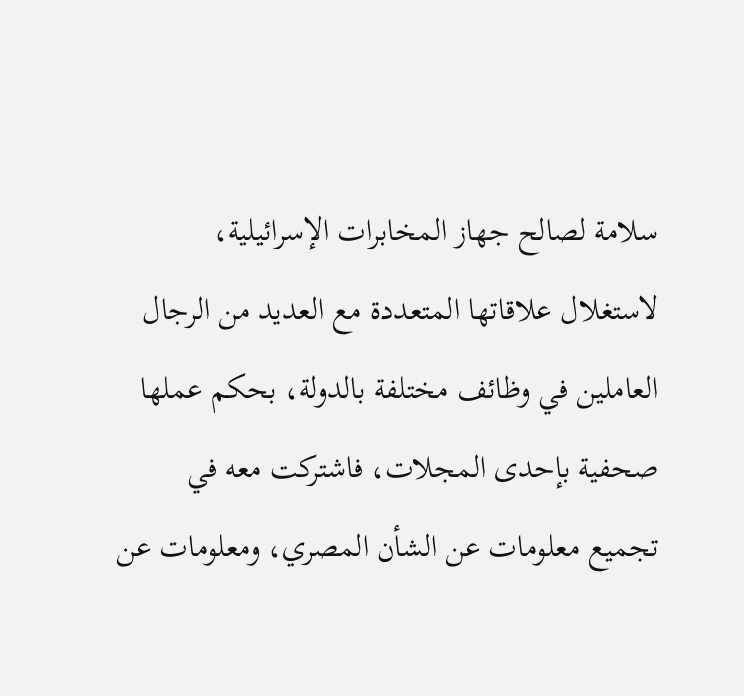سلامة لصالح جهاز المخابرات الإسرائيلية، لاستغلال علاقاتها المتعددة مع العديد من الرجال العاملين في وظائف مختلفة بالدولة، بحكم عملها صحفية بإحدى المجلات، فاشتركت معه في تجميع معلومات عن الشأن المصري، ومعلومات عن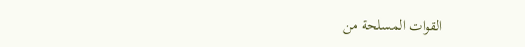القوات المسلحة من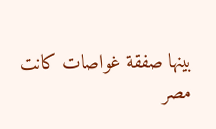بينها صفقة غواصات كانت مصر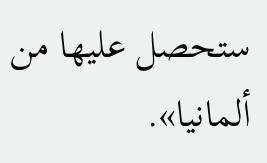ستحصل عليها من ألمانيا».